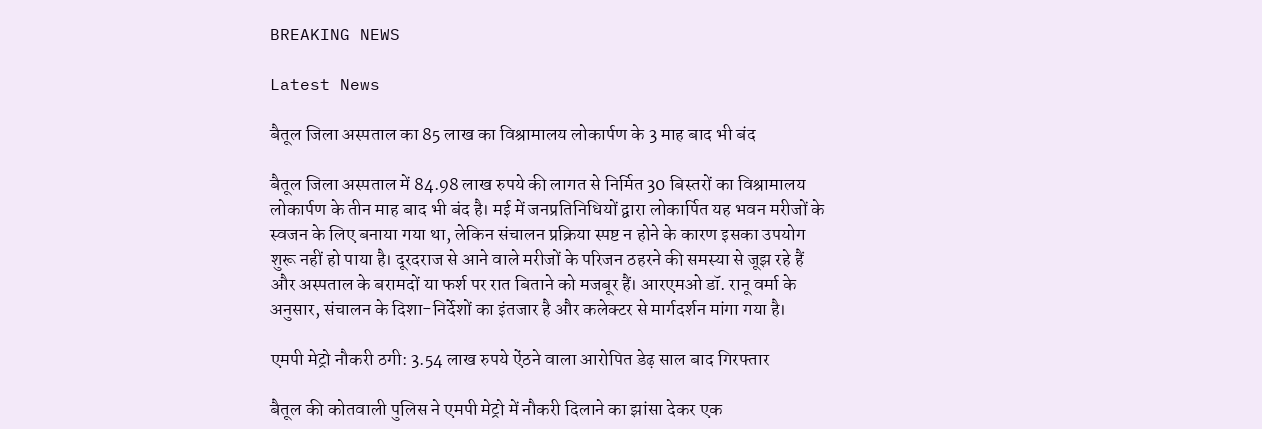BREAKING NEWS

Latest News

बैतूल जिला अस्पताल का 85 लाख का विश्रामालय लोकार्पण के 3 माह बाद भी बंद

बैतूल जिला अस्पताल में 84.98 लाख रुपये की लागत से निर्मित 30 बिस्तरों का विश्रामालय लोकार्पण के तीन माह बाद भी बंद है। मई में जनप्रतिनिधियों द्वारा लोकार्पित यह भवन मरीजों के स्वजन के लिए बनाया गया था, लेकिन संचालन प्रक्रिया स्पष्ट न होने के कारण इसका उपयोग शुरू नहीं हो पाया है। दूरदराज से आने वाले मरीजों के परिजन ठहरने की समस्या से जूझ रहे हैं और अस्पताल के बरामदों या फर्श पर रात बिताने को मजबूर हैं। आरएमओ डॉ. रानू वर्मा के अनुसार, संचालन के दिशा-निर्देशों का इंतजार है और कलेक्टर से मार्गदर्शन मांगा गया है।

एमपी मेट्रो नौकरी ठगी: 3.54 लाख रुपये ऐंठने वाला आरोपित डेढ़ साल बाद गिरफ्तार

बैतूल की कोतवाली पुलिस ने एमपी मेट्रो में नौकरी दिलाने का झांसा देकर एक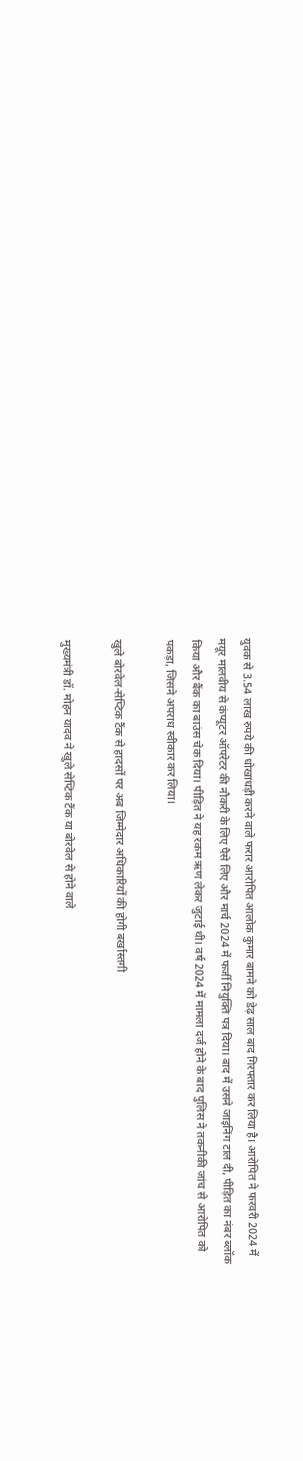युवक से 3.54 लाख रुपये की धोखाधड़ी करने वाले फरार आरोपित आलोक कुमार बामने को डेढ़ साल बाद गिरफ्तार कर लिया है। आरोपित ने फरवरी 2024 में मयूर मालवीय से कंप्यूटर ऑपरेटर की नौकरी के लिए पैसे लिए और मार्च 2024 में फर्जी नियुक्ति पत्र दिया। बाद में उसने जाइनिंग टाल दी, पीड़ित का नंबर ब्लॉक किया और बैंक का बाउंस चेक दिया। पीड़ित ने यह रकम ऋण लेकर जुटाई थी। वर्ष 2024 में मामला दर्ज होने के बाद पुलिस ने तकनीकी जांच से आरोपित को पकड़ा, जिसने अपराध स्वीकार कर लिया।

खुले बोरवेल-सेप्टिक टैंक से हादसों पर अब जिम्मेदार अधिकारियों की होगी बर्खास्तगी

मुख्यमंत्री डॉ. मोहन यादव ने खुले सेप्टिक टैंक या बोरवेल से होने वाले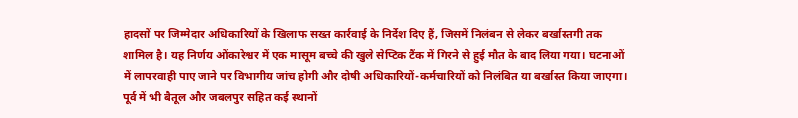हादसों पर जिम्मेदार अधिकारियों के खिलाफ सख्त कार्रवाई के निर्देश दिए हैं, जिसमें निलंबन से लेकर बर्खास्तगी तक शामिल है। यह निर्णय ओंकारेश्वर में एक मासूम बच्चे की खुले सेप्टिक टैंक में गिरने से हुई मौत के बाद लिया गया। घटनाओं में लापरवाही पाए जाने पर विभागीय जांच होगी और दोषी अधिकारियों-कर्मचारियों को निलंबित या बर्खास्त किया जाएगा। पूर्व में भी बैतूल और जबलपुर सहित कई स्थानों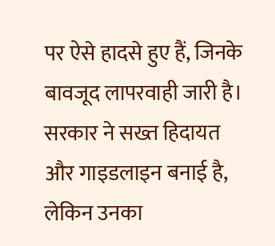पर ऐसे हादसे हुए हैं, जिनके बावजूद लापरवाही जारी है। सरकार ने सख्त हिदायत और गाइडलाइन बनाई है, लेकिन उनका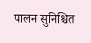पालन सुनिश्चित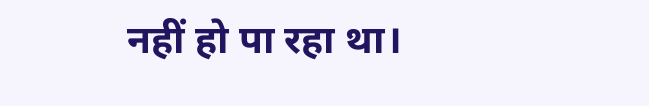नहीं हो पा रहा था।